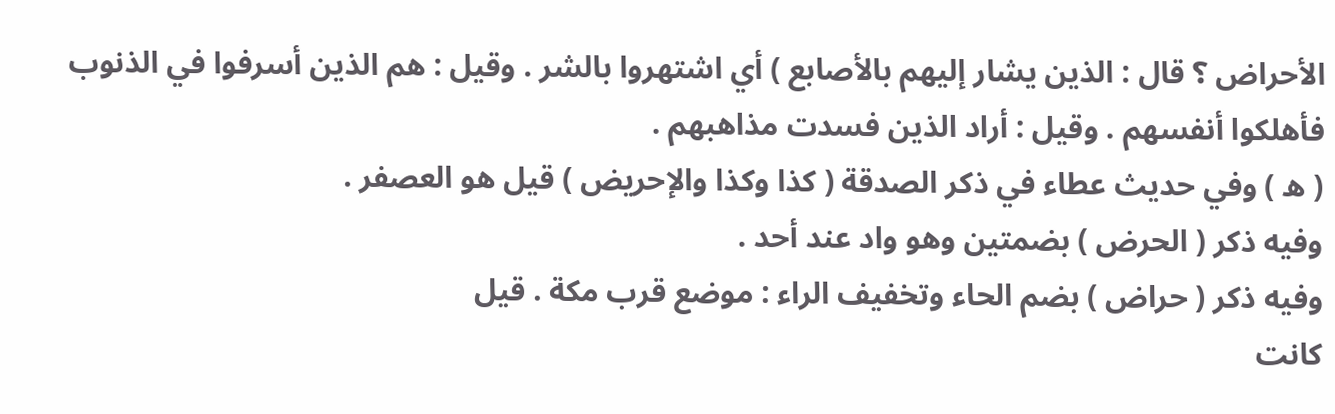الأحراض ؟ قال : الذين يشار إليهم بالأصابع ) أي اشتهروا بالشر . وقيل : هم الذين أسرفوا في الذنوب
فأهلكوا أنفسهم . وقيل : أراد الذين فسدت مذاهبهم .
( ه ) وفي حديث عطاء في ذكر الصدقة ( كذا وكذا والإحريض ) قيل هو العصفر .
وفيه ذكر ( الحرض ) بضمتين وهو واد عند أحد .
وفيه ذكر ( حراض ) بضم الحاء وتخفيف الراء : موضع قرب مكة . قيل
كانت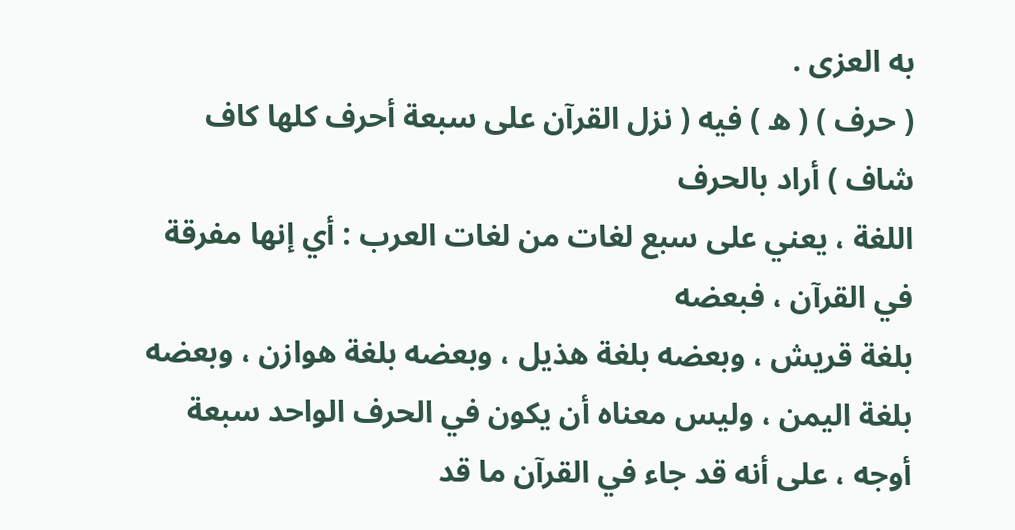به العزى .
( حرف ) ( ه ) فيه ( نزل القرآن على سبعة أحرف كلها كاف شاف ) أراد بالحرف
اللغة ، يعني على سبع لغات من لغات العرب : أي إنها مفرقة في القرآن ، فبعضه
بلغة قريش ، وبعضه بلغة هذيل ، وبعضه بلغة هوازن ، وبعضه بلغة اليمن ، وليس معناه أن يكون في الحرف الواحد سبعة
أوجه ، على أنه قد جاء في القرآن ما قد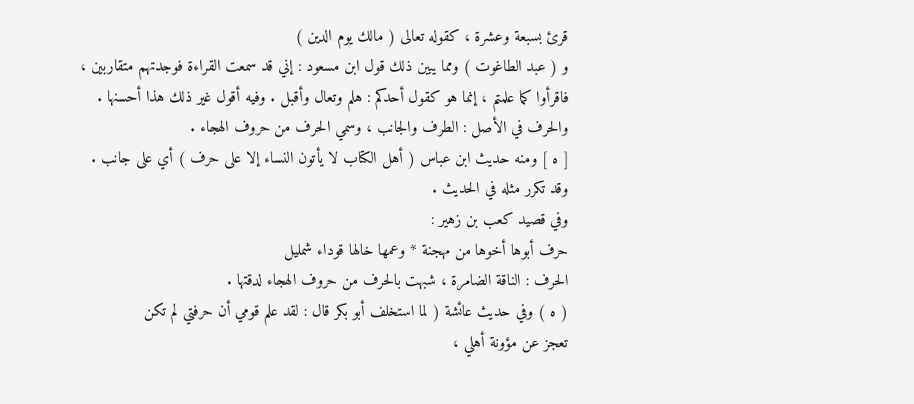قرئ بسبعة وعشرة ، كقوله تعالى ( مالك يوم الدين )
و ( عبد الطاغوت ) ومما يبين ذلك قول ابن مسعود : إني قد سمعت القراءة فوجدتهم متقاربين ،
فاقرأوا كما علمتم ، إنما هو كقول أحدكم : هلم وتعال وأقبل . وفيه أقول غير ذلك هذا أحسنها .
والحرف في الأصل : الطرف والجانب ، وسمي الحرف من حروف الهجاء .
[ ه ] ومنه حديث ابن عباس ( أهل الكتاب لا يأتون النساء إلا على حرف ) أي على جانب .
وقد تكرر مثله في الحديث .
وفي قصيد كعب بن زهير :
حرف أبوها أخوها من مهجنة * وعمها خالها قوداء شمليل
الحرف : الناقة الضامرة ، شبهت بالحرف من حروف الهجاء لدقتها .
( ه ) وفي حديث عائشة ( لما استخلف أبو بكر قال : لقد علم قومي أن حرفتي لم تكن
تعجز عن مؤونة أهلي ،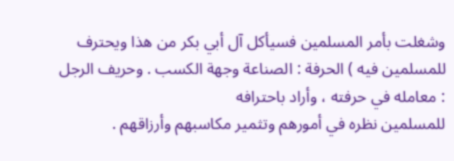وشغلت بأمر المسلمين فسيأكل آل أبي بكر من هذا ويحترف
للمسلمين فيه ) الحرفة : الصناعة وجهة الكسب . وحريف الرجل : معامله في حرفته ، وأراد باحترافه
للمسلمين نظره في أمورهم وتثمير مكاسبهم وأرزاقهم .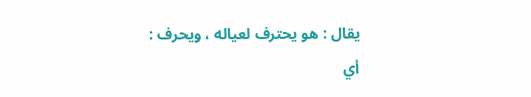يقال : هو يحترف لعياله ، ويحرف :
أي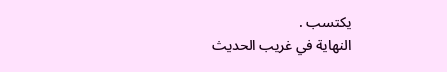يكتسب .
النهاية في غريب الحديث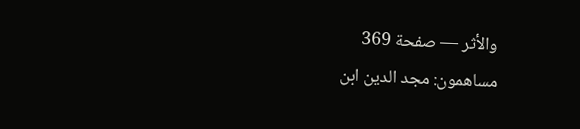والأثر — صفحة 369
مساهمون: مجد الدين ابن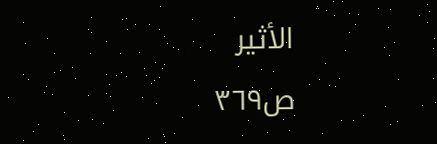الأثير
ص٣٦٩